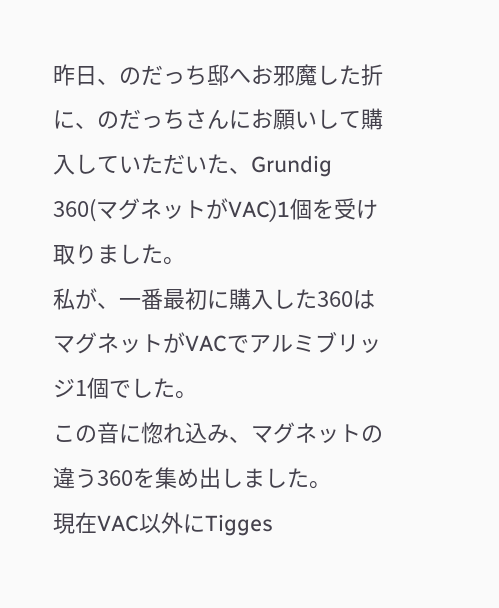昨日、のだっち邸へお邪魔した折に、のだっちさんにお願いして購入していただいた、Grundig 360(マグネットがVAC)1個を受け取りました。
私が、一番最初に購入した360はマグネットがVACでアルミブリッジ1個でした。
この音に惚れ込み、マグネットの違う360を集め出しました。
現在VAC以外にTigges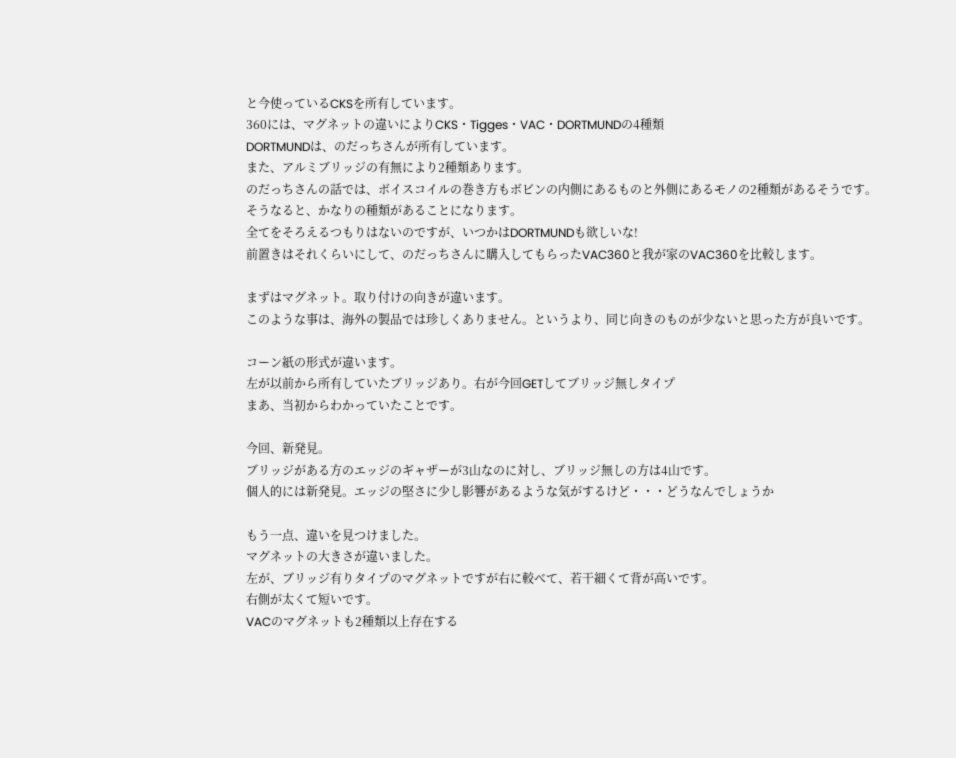と今使っているCKSを所有しています。
360には、マグネットの違いによりCKS・Tigges・VAC・DORTMUNDの4種類
DORTMUNDは、のだっちさんが所有しています。
また、アルミブリッジの有無により2種類あります。
のだっちさんの話では、ボイスコイルの巻き方もボビンの内側にあるものと外側にあるモノの2種類があるそうです。
そうなると、かなりの種類があることになります。
全てをそろえるつもりはないのですが、いつかはDORTMUNDも欲しいな!
前置きはそれくらいにして、のだっちさんに購入してもらったVAC360と我が家のVAC360を比較します。

まずはマグネット。取り付けの向きが違います。
このような事は、海外の製品では珍しくありません。というより、同じ向きのものが少ないと思った方が良いです。

コーン紙の形式が違います。
左が以前から所有していたブリッジあり。右が今回GETしてブリッジ無しタイプ
まあ、当初からわかっていたことです。

今回、新発見。
ブリッジがある方のエッジのギャザーが3山なのに対し、ブリッジ無しの方は4山です。
個人的には新発見。エッジの堅さに少し影響があるような気がするけど・・・どうなんでしょうか

もう一点、違いを見つけました。
マグネットの大きさが違いました。
左が、ブリッジ有りタイプのマグネットですが右に較べて、若干細くて背が高いです。
右側が太くて短いです。
VACのマグネットも2種類以上存在する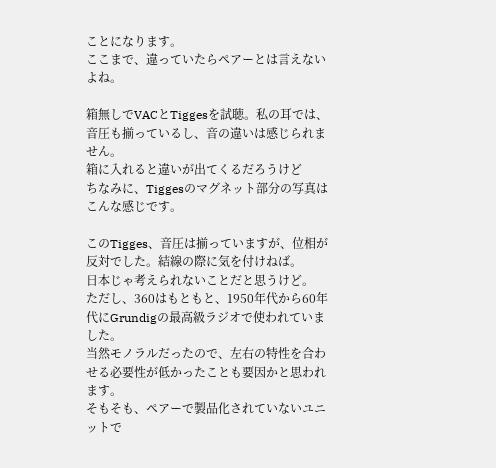ことになります。
ここまで、違っていたらペアーとは言えないよね。

箱無しでVACとTiggesを試聴。私の耳では、音圧も揃っているし、音の違いは感じられません。
箱に入れると違いが出てくるだろうけど
ちなみに、Tiggesのマグネット部分の写真はこんな感じです。

このTigges、音圧は揃っていますが、位相が反対でした。結線の際に気を付けねば。
日本じゃ考えられないことだと思うけど。
ただし、360はもともと、1950年代から60年代にGrundigの最高級ラジオで使われていました。
当然モノラルだったので、左右の特性を合わせる必要性が低かったことも要因かと思われます。
そもそも、ペアーで製品化されていないユニットで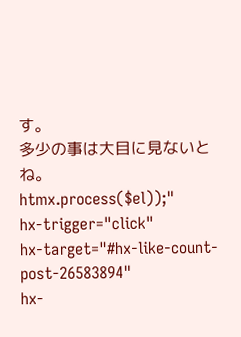す。
多少の事は大目に見ないとね。
htmx.process($el));"
hx-trigger="click"
hx-target="#hx-like-count-post-26583894"
hx-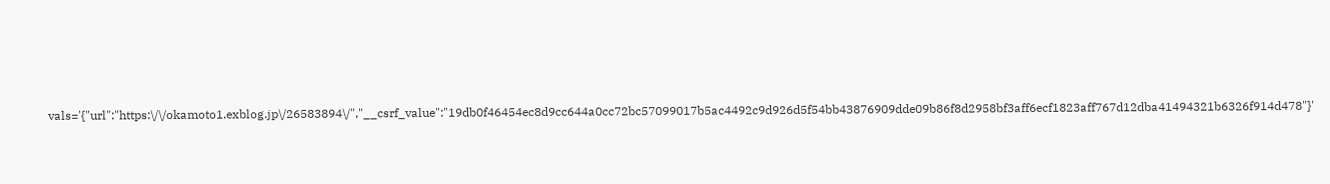vals='{"url":"https:\/\/okamoto1.exblog.jp\/26583894\/","__csrf_value":"19db0f46454ec8d9cc644a0cc72bc57099017b5ac4492c9d926d5f54bb43876909dde09b86f8d2958bf3aff6ecf1823aff767d12dba41494321b6326f914d478"}'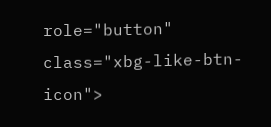role="button"
class="xbg-like-btn-icon">